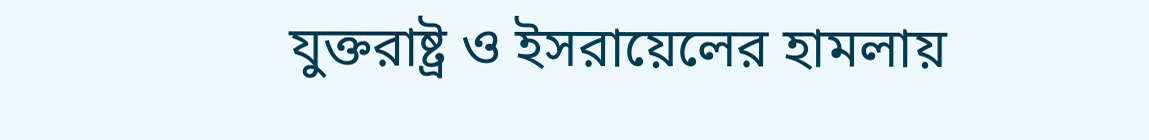যুক্তরাষ্ট্র ও ইসরায়েলের হামলায়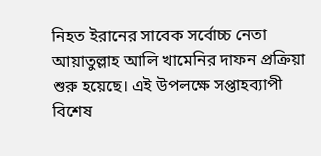নিহত ইরানের সাবেক সর্বোচ্চ নেতা আয়াতুল্লাহ আলি খামেনির দাফন প্রক্রিয়া শুরু হয়েছে। এই উপলক্ষে সপ্তাহব্যাপী বিশেষ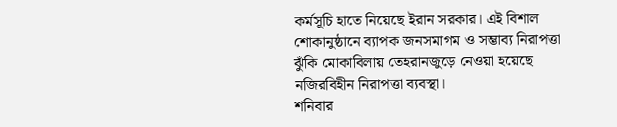কর্মসূচি হাতে নিয়েছে ইরান সরকার। এই বিশাল শোকানুষ্ঠানে ব্যাপক জনসমাগম ও সম্ভাব্য নিরাপত্তা ঝুঁকি মোকাবিলায় তেহরানজুড়ে নেওয়া হয়েছে নজিরবিহীন নিরাপত্তা ব্যবস্থা।
শনিবার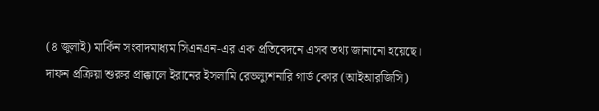(৪ জুলাই) মার্কিন সংবাদমাধ্যম সিএনএন-এর এক প্রতিবেদনে এসব তথ্য জানানো হয়েছে।
দাফন প্রক্রিয়া শুরুর প্রাক্কালে ইরানের ইসলামি রেভল্যুশনারি গার্ড কোর (আইআরজিসি)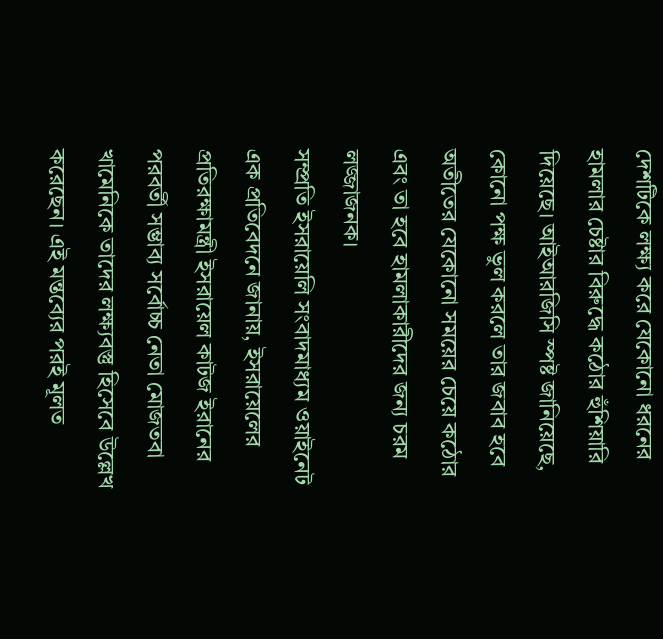দেশটিকে লক্ষ্য করে যেকোনো ধরনের হামলার চেষ্টার বিরুদ্ধে কঠোর হুঁশিয়ারি দিয়েছে। আইআরজিসি স্পষ্ট জানিয়েছে, কোনো পক্ষ ভুল করলে তার জবাব হবে অতীতের যেকোনো সময়ের চেয়ে কঠোর এবং তা হবে হামলাকারীদের জন্য চরম লজ্জাজনক।
সম্প্রতি ইসরায়েলি সংবাদমাধ্যম ওয়াইনেট এক প্রতিবেদনে জানায়, ইসরায়েলের প্রতিরক্ষামন্ত্রী ইসরায়েল কাটজ ইরানের পরবর্তী সম্ভাব্য সর্বোচ্চ নেতা মোজতবা খামেনিকে তাদের লক্ষ্যবস্তু হিসেবে উল্লেখ করেছেন। এই মন্তব্যের পরই মূলত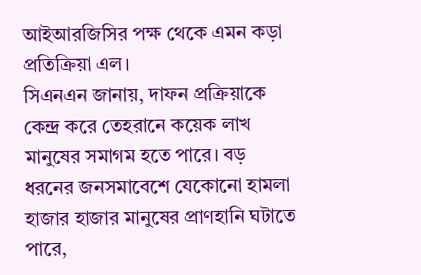আইআরজিসির পক্ষ থেকে এমন কড়া প্রতিক্রিয়া এল।
সিএনএন জানায়, দাফন প্রক্রিয়াকে কেন্দ্র করে তেহরানে কয়েক লাখ মানুষের সমাগম হতে পারে। বড় ধরনের জনসমাবেশে যেকোনো হামলা হাজার হাজার মানুষের প্রাণহানি ঘটাতে পারে,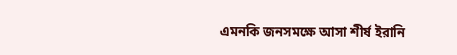এমনকি জনসমক্ষে আসা শীর্ষ ইরানি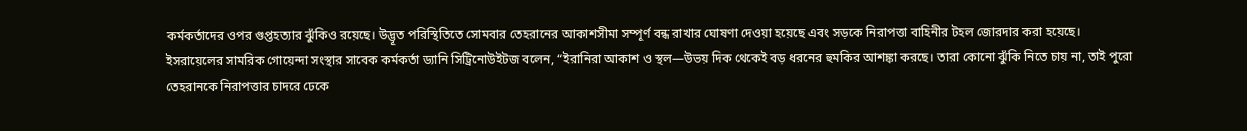কর্মকর্তাদের ওপর গুপ্তহত্যার ঝুঁকিও রয়েছে। উদ্ভূত পরিস্থিতিতে সোমবার তেহরানের আকাশসীমা সম্পূর্ণ বন্ধ রাখার ঘোষণা দেওয়া হয়েছে এবং সড়কে নিরাপত্তা বাহিনীর টহল জোরদার করা হয়েছে।
ইসরায়েলের সামরিক গোয়েন্দা সংস্থার সাবেক কর্মকর্তা ড্যানি সিট্রিনোউইটজ বলেন, “ইরানিরা আকাশ ও স্থল—উভয় দিক থেকেই বড় ধরনের হুমকির আশঙ্কা করছে। তারা কোনো ঝুঁকি নিতে চায় না, তাই পুরো তেহরানকে নিরাপত্তার চাদরে ঢেকে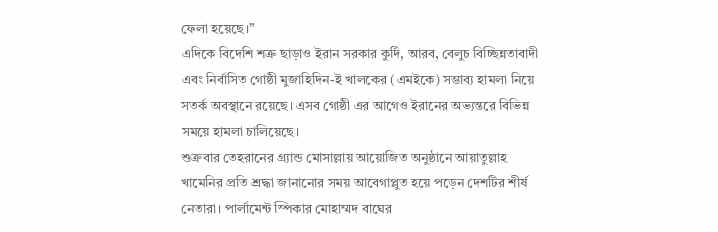ফেলা হয়েছে।”
এদিকে বিদেশি শত্রু ছাড়াও ইরান সরকার কুর্দি, আরব, বেলুচ বিচ্ছিন্নতাবাদী এবং নির্বাসিত গোষ্ঠী মুজাহিদিন-ই খালকের (এমইকে) সম্ভাব্য হামলা নিয়ে সতর্ক অবস্থানে রয়েছে। এসব গোষ্ঠী এর আগেও ইরানের অভ্যন্তরে বিভিন্ন সময়ে হামলা চালিয়েছে।
শুক্রবার তেহরানের গ্র্যান্ড মোসাল্লায় আয়োজিত অনুষ্ঠানে আয়াতুল্লাহ খামেনির প্রতি শ্রদ্ধা জানানোর সময় আবেগাপ্লুত হয়ে পড়েন দেশটির শীর্ষ নেতারা। পার্লামেন্ট স্পিকার মোহাম্মদ বাঘের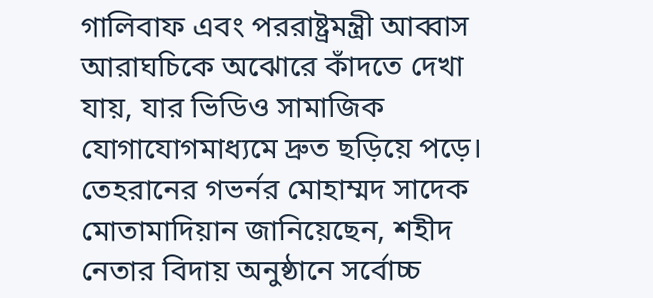গালিবাফ এবং পররাষ্ট্রমন্ত্রী আব্বাস আরাঘচিকে অঝোরে কাঁদতে দেখা যায়, যার ভিডিও সামাজিক যোগাযোগমাধ্যমে দ্রুত ছড়িয়ে পড়ে।
তেহরানের গভর্নর মোহাম্মদ সাদেক মোতামাদিয়ান জানিয়েছেন, শহীদ নেতার বিদায় অনুষ্ঠানে সর্বোচ্চ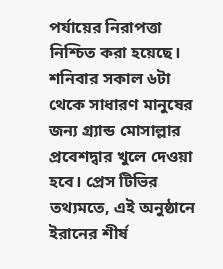পর্যায়ের নিরাপত্তা নিশ্চিত করা হয়েছে। শনিবার সকাল ৬টা থেকে সাধারণ মানুষের জন্য গ্র্যান্ড মোসাল্লার প্রবেশদ্বার খুলে দেওয়া হবে। প্রেস টিভির তথ্যমতে, এই অনুষ্ঠানে ইরানের শীর্ষ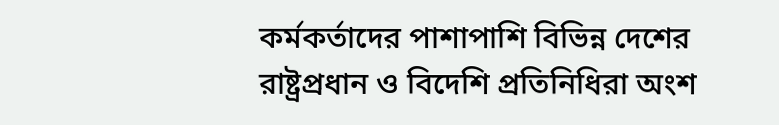কর্মকর্তাদের পাশাপাশি বিভিন্ন দেশের রাষ্ট্রপ্রধান ও বিদেশি প্রতিনিধিরা অংশ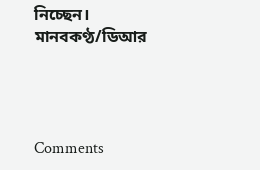নিচ্ছেন।
মানবকণ্ঠ/ডিআর




Comments